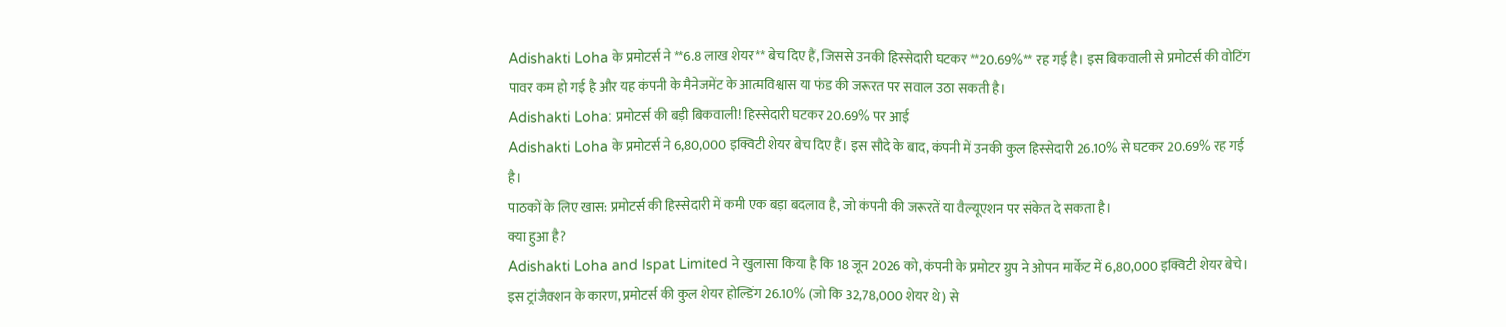Adishakti Loha के प्रमोटर्स ने **6.8 लाख शेयर** बेच दिए हैं, जिससे उनकी हिस्सेदारी घटकर **20.69%** रह गई है। इस बिकवाली से प्रमोटर्स की वोटिंग पावर कम हो गई है और यह कंपनी के मैनेजमेंट के आत्मविश्वास या फंड की जरूरत पर सवाल उठा सकती है।
Adishakti Loha: प्रमोटर्स की बड़ी बिकवाली! हिस्सेदारी घटकर 20.69% पर आई
Adishakti Loha के प्रमोटर्स ने 6,80,000 इक्विटी शेयर बेच दिए हैं। इस सौदे के बाद, कंपनी में उनकी कुल हिस्सेदारी 26.10% से घटकर 20.69% रह गई है।
पाठकों के लिए खास: प्रमोटर्स की हिस्सेदारी में कमी एक बड़ा बदलाव है, जो कंपनी की जरूरतें या वैल्यूएशन पर संकेत दे सकता है।
क्या हुआ है?
Adishakti Loha and Ispat Limited ने खुलासा किया है कि 18 जून 2026 को, कंपनी के प्रमोटर ग्रुप ने ओपन मार्केट में 6,80,000 इक्विटी शेयर बेचे। इस ट्रांजैक्शन के कारण, प्रमोटर्स की कुल शेयर होल्डिंग 26.10% (जो कि 32,78,000 शेयर थे) से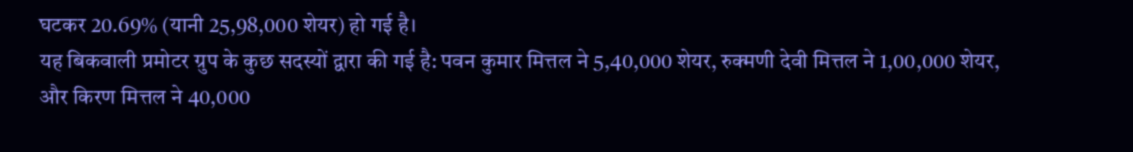घटकर 20.69% (यानी 25,98,000 शेयर) हो गई है।
यह बिकवाली प्रमोटर ग्रुप के कुछ सदस्यों द्वारा की गई है: पवन कुमार मित्तल ने 5,40,000 शेयर, रुक्मणी देवी मित्तल ने 1,00,000 शेयर, और किरण मित्तल ने 40,000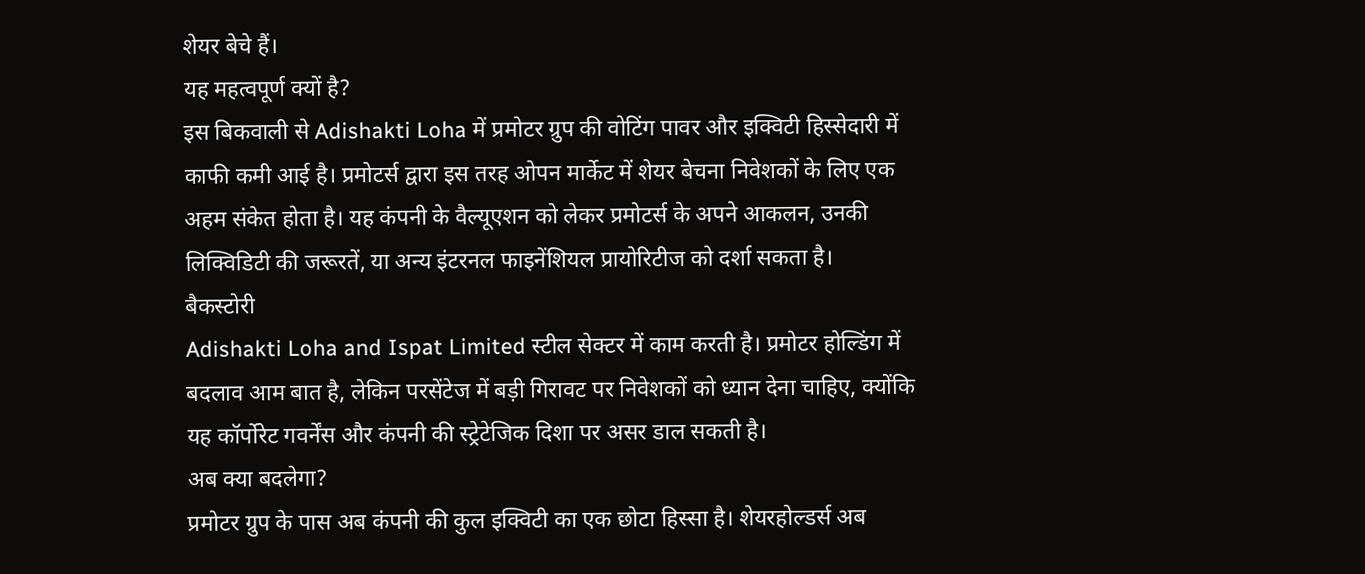शेयर बेचे हैं।
यह महत्वपूर्ण क्यों है?
इस बिकवाली से Adishakti Loha में प्रमोटर ग्रुप की वोटिंग पावर और इक्विटी हिस्सेदारी में काफी कमी आई है। प्रमोटर्स द्वारा इस तरह ओपन मार्केट में शेयर बेचना निवेशकों के लिए एक अहम संकेत होता है। यह कंपनी के वैल्यूएशन को लेकर प्रमोटर्स के अपने आकलन, उनकी लिक्विडिटी की जरूरतें, या अन्य इंटरनल फाइनेंशियल प्रायोरिटीज को दर्शा सकता है।
बैकस्टोरी
Adishakti Loha and Ispat Limited स्टील सेक्टर में काम करती है। प्रमोटर होल्डिंग में बदलाव आम बात है, लेकिन परसेंटेज में बड़ी गिरावट पर निवेशकों को ध्यान देना चाहिए, क्योंकि यह कॉर्पोरेट गवर्नेंस और कंपनी की स्ट्रेटेजिक दिशा पर असर डाल सकती है।
अब क्या बदलेगा?
प्रमोटर ग्रुप के पास अब कंपनी की कुल इक्विटी का एक छोटा हिस्सा है। शेयरहोल्डर्स अब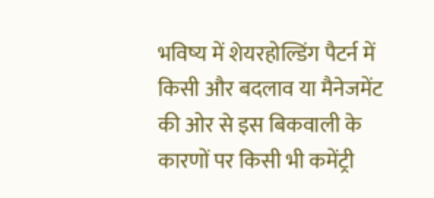भविष्य में शेयरहोल्डिंग पैटर्न में किसी और बदलाव या मैनेजमेंट की ओर से इस बिकवाली के कारणों पर किसी भी कमेंट्री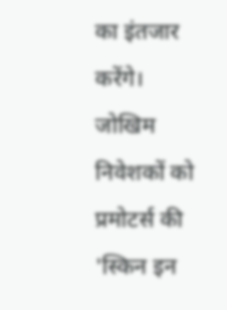का इंतजार करेंगे।
जोखिम
निवेशकों को प्रमोटर्स की 'स्किन इन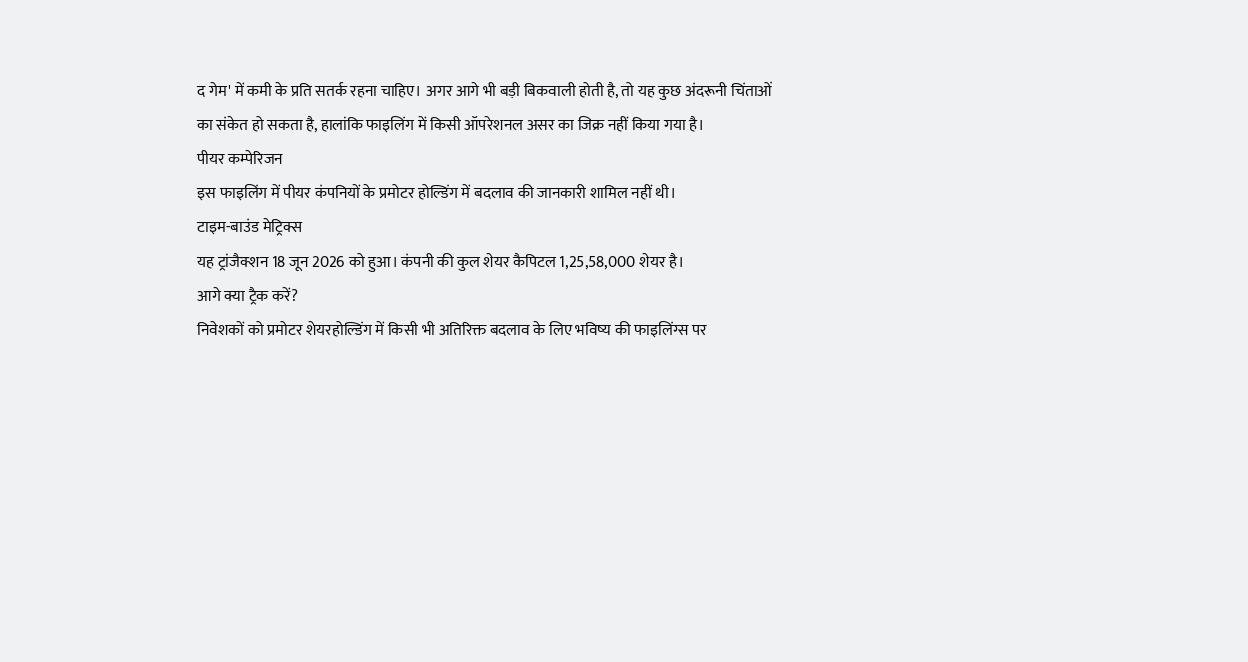द गेम' में कमी के प्रति सतर्क रहना चाहिए। अगर आगे भी बड़ी बिकवाली होती है, तो यह कुछ अंदरूनी चिंताओं का संकेत हो सकता है, हालांकि फाइलिंग में किसी ऑपरेशनल असर का जिक्र नहीं किया गया है।
पीयर कम्पेरिजन
इस फाइलिंग में पीयर कंपनियों के प्रमोटर होल्डिंग में बदलाव की जानकारी शामिल नहीं थी।
टाइम-बाउंड मेट्रिक्स
यह ट्रांजैक्शन 18 जून 2026 को हुआ। कंपनी की कुल शेयर कैपिटल 1,25,58,000 शेयर है।
आगे क्या ट्रैक करें?
निवेशकों को प्रमोटर शेयरहोल्डिंग में किसी भी अतिरिक्त बदलाव के लिए भविष्य की फाइलिंग्स पर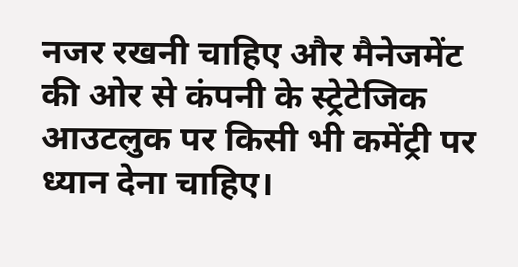नजर रखनी चाहिए और मैनेजमेंट की ओर से कंपनी के स्ट्रेटेजिक आउटलुक पर किसी भी कमेंट्री पर ध्यान देना चाहिए।